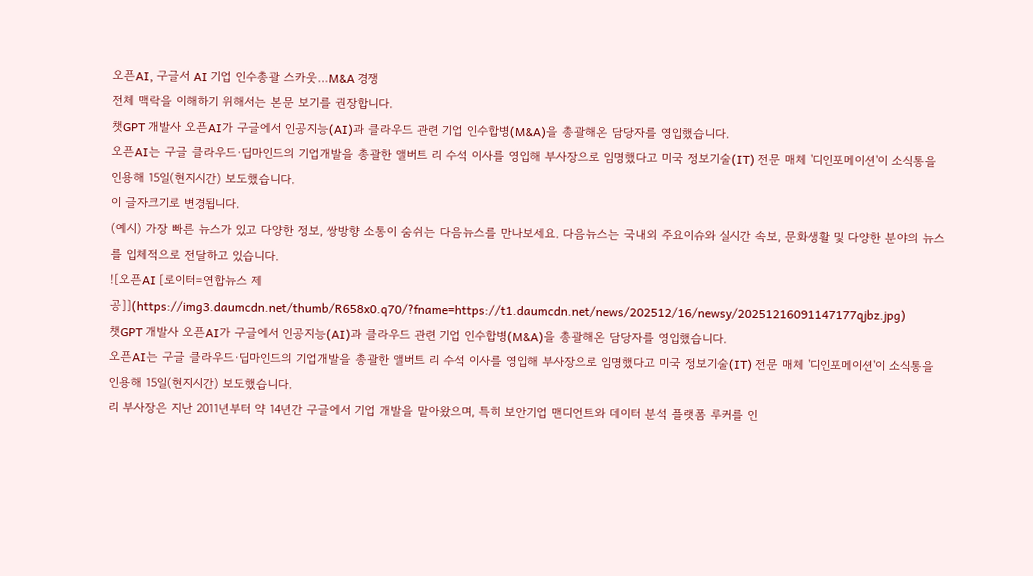오픈AI, 구글서 AI 기업 인수총괄 스카웃…M&A 경쟁
전체 맥락을 이해하기 위해서는 본문 보기를 권장합니다.
챗GPT 개발사 오픈AI가 구글에서 인공지능(AI)과 클라우드 관련 기업 인수합병(M&A)을 총괄해온 담당자를 영입했습니다.
오픈AI는 구글 클라우드·딥마인드의 기업개발을 총괄한 앨버트 리 수석 이사를 영입해 부사장으로 임명했다고 미국 정보기술(IT) 전문 매체 '디인포메이션'이 소식통을 인용해 15일(현지시간) 보도했습니다.
이 글자크기로 변경됩니다.
(예시) 가장 빠른 뉴스가 있고 다양한 정보, 쌍방향 소통이 숨쉬는 다음뉴스를 만나보세요. 다음뉴스는 국내외 주요이슈와 실시간 속보, 문화생활 및 다양한 분야의 뉴스를 입체적으로 전달하고 있습니다.
![오픈AI [로이터=연합뉴스 제공]](https://img3.daumcdn.net/thumb/R658x0.q70/?fname=https://t1.daumcdn.net/news/202512/16/newsy/20251216091147177qjbz.jpg)
챗GPT 개발사 오픈AI가 구글에서 인공지능(AI)과 클라우드 관련 기업 인수합병(M&A)을 총괄해온 담당자를 영입했습니다.
오픈AI는 구글 클라우드·딥마인드의 기업개발을 총괄한 앨버트 리 수석 이사를 영입해 부사장으로 임명했다고 미국 정보기술(IT) 전문 매체 '디인포메이션'이 소식통을 인용해 15일(현지시간) 보도했습니다.
리 부사장은 지난 2011년부터 약 14년간 구글에서 기업 개발을 맡아왔으며, 특히 보안기업 맨디언트와 데이터 분석 플랫폼 루커를 인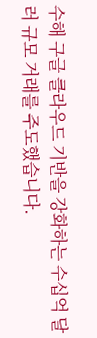수해 구글 클라우드 기반을 강화하는 수십억 달러 규모 거래를 주도했습니다.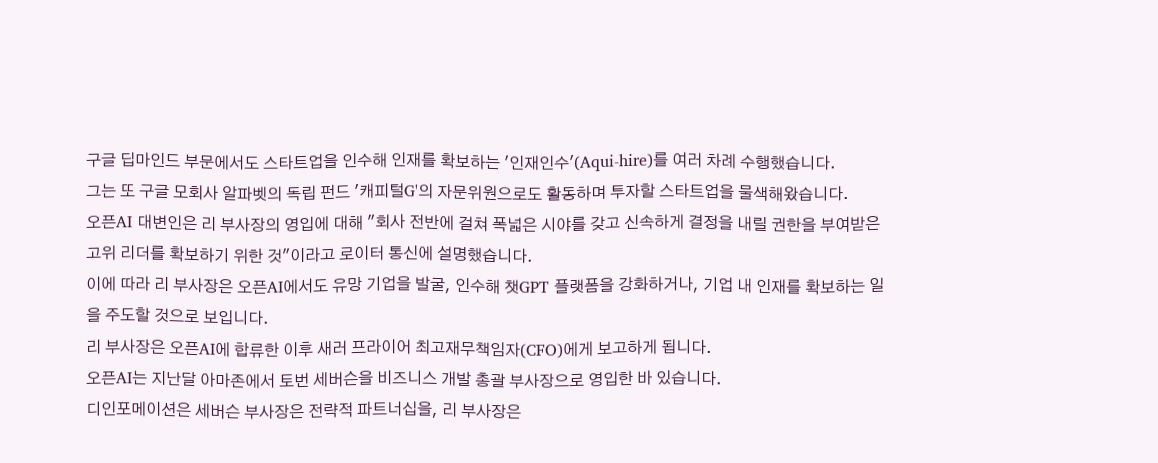구글 딥마인드 부문에서도 스타트업을 인수해 인재를 확보하는 '인재인수'(Aqui-hire)를 여러 차례 수행했습니다.
그는 또 구글 모회사 알파벳의 독립 펀드 '캐피털G'의 자문위원으로도 활동하며 투자할 스타트업을 물색해왔습니다.
오픈AI 대변인은 리 부사장의 영입에 대해 "회사 전반에 걸쳐 폭넓은 시야를 갖고 신속하게 결정을 내릴 권한을 부여받은 고위 리더를 확보하기 위한 것"이라고 로이터 통신에 설명했습니다.
이에 따라 리 부사장은 오픈AI에서도 유망 기업을 발굴, 인수해 챗GPT 플랫폼을 강화하거나, 기업 내 인재를 확보하는 일을 주도할 것으로 보입니다.
리 부사장은 오픈AI에 합류한 이후 새러 프라이어 최고재무책임자(CFO)에게 보고하게 됩니다.
오픈AI는 지난달 아마존에서 토번 세버슨을 비즈니스 개발 총괄 부사장으로 영입한 바 있습니다.
디인포메이션은 세버슨 부사장은 전략적 파트너십을, 리 부사장은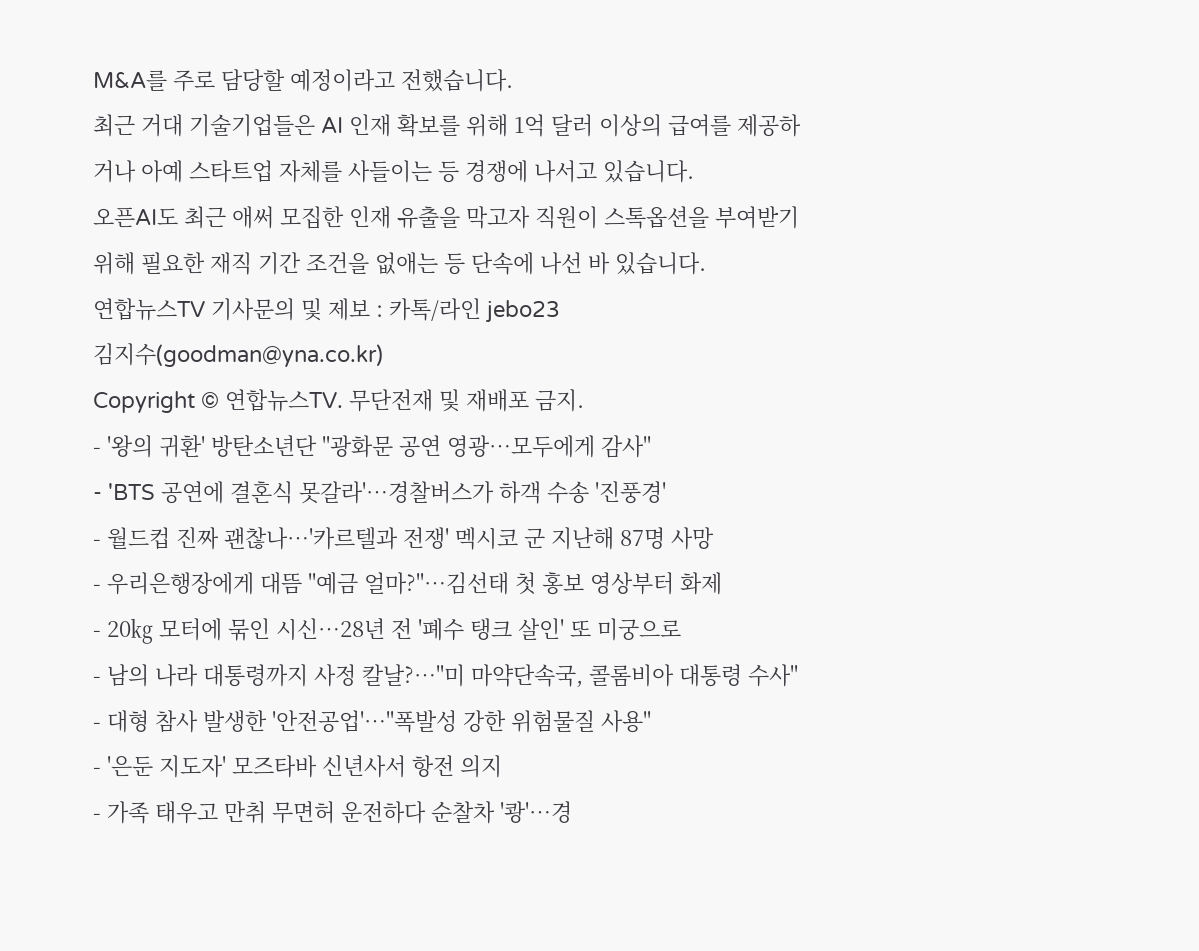M&A를 주로 담당할 예정이라고 전했습니다.
최근 거대 기술기업들은 AI 인재 확보를 위해 1억 달러 이상의 급여를 제공하거나 아예 스타트업 자체를 사들이는 등 경쟁에 나서고 있습니다.
오픈AI도 최근 애써 모집한 인재 유출을 막고자 직원이 스톡옵션을 부여받기 위해 필요한 재직 기간 조건을 없애는 등 단속에 나선 바 있습니다.
연합뉴스TV 기사문의 및 제보 : 카톡/라인 jebo23
김지수(goodman@yna.co.kr)
Copyright © 연합뉴스TV. 무단전재 및 재배포 금지.
- '왕의 귀환' 방탄소년단 "광화문 공연 영광…모두에게 감사"
- 'BTS 공연에 결혼식 못갈라'…경찰버스가 하객 수송 '진풍경'
- 월드컵 진짜 괜찮나…'카르텔과 전쟁' 멕시코 군 지난해 87명 사망
- 우리은행장에게 대뜸 "예금 얼마?"…김선태 첫 홍보 영상부터 화제
- 20㎏ 모터에 묶인 시신…28년 전 '폐수 탱크 살인' 또 미궁으로
- 남의 나라 대통령까지 사정 칼날?…"미 마약단속국, 콜롬비아 대통령 수사"
- 대형 참사 발생한 '안전공업'…"폭발성 강한 위험물질 사용"
- '은둔 지도자' 모즈타바 신년사서 항전 의지
- 가족 태우고 만취 무면허 운전하다 순찰차 '쾅'…경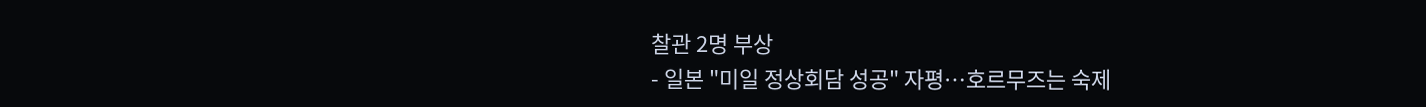찰관 2명 부상
- 일본 "미일 정상회담 성공" 자평…호르무즈는 숙제